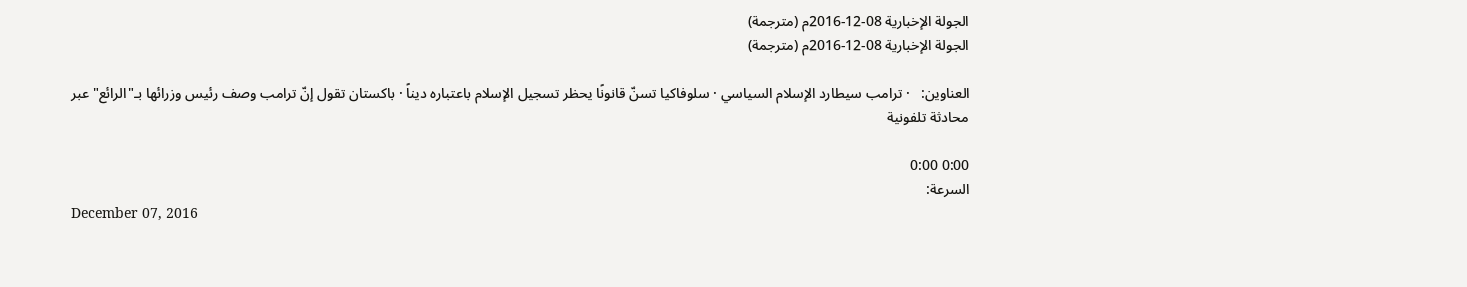الجولة الإخبارية 08-12-2016م (مترجمة)
الجولة الإخبارية 08-12-2016م (مترجمة)

العناوين:   · ترامب سيطارد الإسلام السياسي · سلوفاكيا تسنّ قانونًا يحظر تسجيل الإسلام باعتباره ديناً · باكستان تقول إنّ ترامب وصف رئيس وزرائها بـ"الرائع" عبر محادثة تلفونية

0:00 0:00
السرعة:
December 07, 2016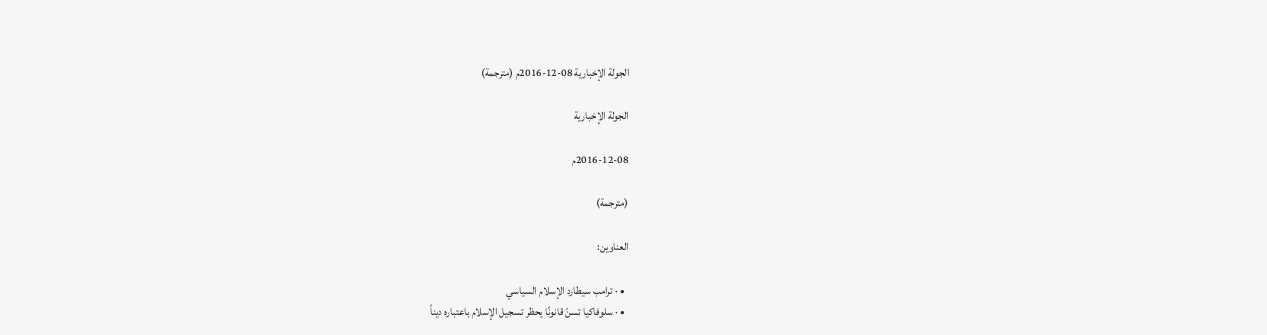الجولة الإخبارية 08-12-2016م (مترجمة)

الجولة الإخبارية

2016-12-08م

(مترجمة)

العناوين:

  • · ترامب سيطارد الإسلام السياسي
  • · سلوفاكيا تسنّ قانونًا يحظر تسجيل الإسلام باعتباره ديناً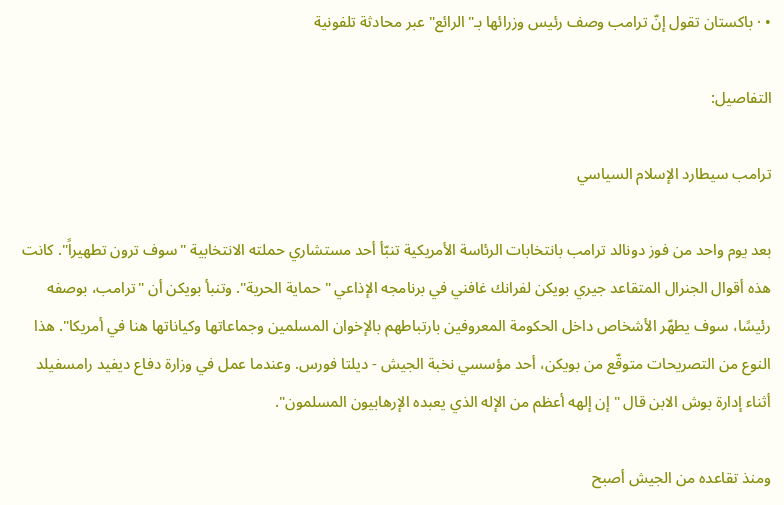• · باكستان تقول إنّ ترامب وصف رئيس وزرائها بـ"الرائع" عبر محادثة تلفونية

التفاصيل:

ترامب سيطارد الإسلام السياسي

بعد يوم واحد من فوز دونالد ترامب بانتخابات الرئاسة الأمريكية تنبّأ أحد مستشاري حملته الانتخابية "سوف ترون تطهيراً". كانت هذه أقوال الجنرال المتقاعد جيري بويكن لفرانك غافني في برنامجه الإذاعي "حماية الحرية". وتنبأ بويكن أن "ترامب، بوصفه رئيسًا، سوف يطهّر الأشخاص داخل الحكومة المعروفين بارتباطهم بالإخوان المسلمين وجماعاتها وكياناتها هنا في أمريكا". هذا النوع من التصريحات متوقّع من بويكن، أحد مؤسسي نخبة الجيش - ديلتا فورس. وعندما عمل في وزارة دفاع ديفيد رامسفيلد أثناء إدارة بوش الابن قال "إن إلهه أعظم من الإله الذي يعبده الإرهابيون المسلمون".

ومنذ تقاعده من الجيش أصبح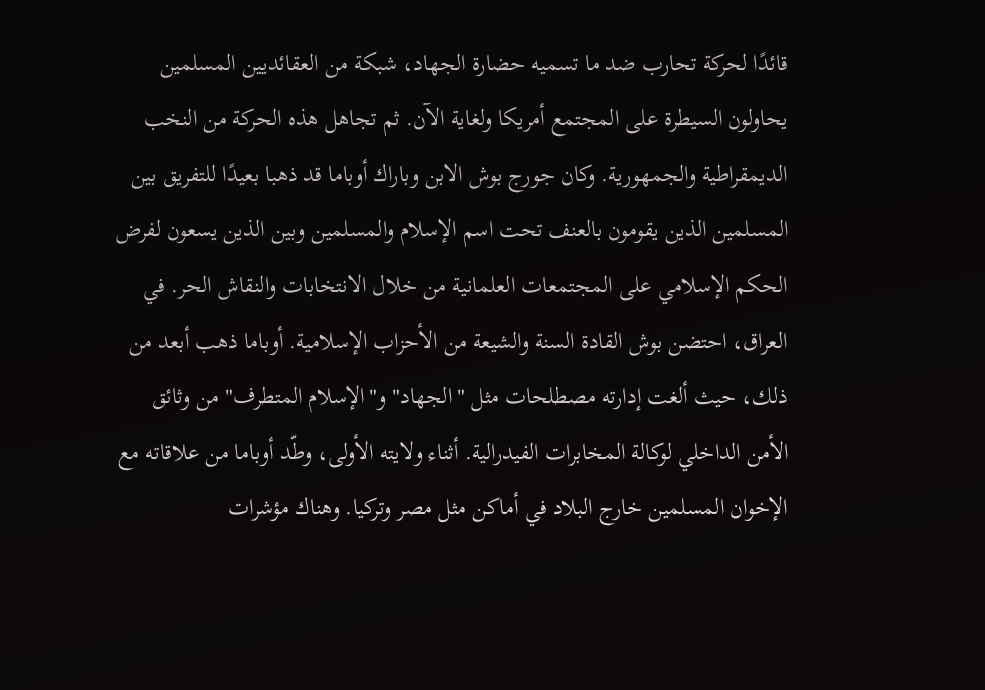قائدًا لحركة تحارب ضد ما تسميه حضارة الجهاد، شبكة من العقائديين المسلمين يحاولون السيطرة على المجتمع أمريكا ولغاية الآن. ثم تجاهل هذه الحركة من النخب الديمقراطية والجمهورية. وكان جورج بوش الابن وباراك أوباما قد ذهبا بعيدًا للتفريق بين المسلمين الذين يقومون بالعنف تحت اسم الإسلام والمسلمين وبين الذين يسعون لفرض الحكم الإسلامي على المجتمعات العلمانية من خلال الانتخابات والنقاش الحر. في العراق، احتضن بوش القادة السنة والشيعة من الأحزاب الإسلامية. أوباما ذهب أبعد من ذلك، حيث ألغت إدارته مصطلحات مثل "الجهاد" و"الإسلام المتطرف" من وثائق الأمن الداخلي لوكالة المخابرات الفيدرالية. أثناء ولايته الأولى، وطّد أوباما من علاقاته مع الإخوان المسلمين خارج البلاد في أماكن مثل مصر وتركيا. وهناك مؤشرات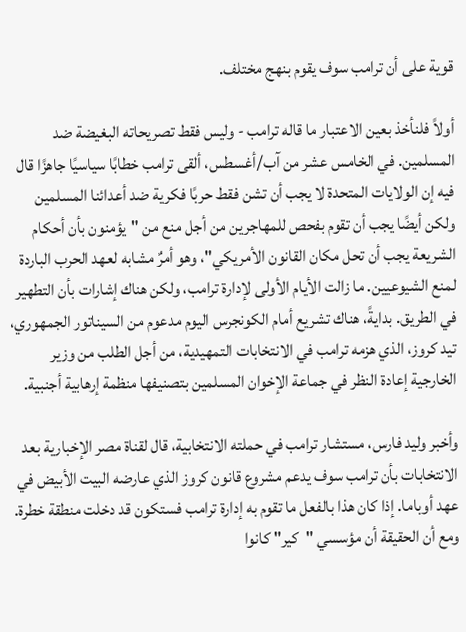قوية على أن ترامب سوف يقوم بنهج مختلف.

أولاً فلنأخذ بعين الاعتبار ما قاله ترامب - وليس فقط تصريحاته البغيضة ضد المسلمين. في الخامس عشر من آب/أغسطس، ألقى ترامب خطابًا سياسيًا جاهزًا قال فيه إن الولايات المتحدة لا يجب أن تشن فقط حربًا فكرية ضد أعدائنا المسلمين ولكن أيضًا يجب أن تقوم بفحص للمهاجرين من أجل منع من "يؤمنون بأن أحكام الشريعة يجب أن تحل مكان القانون الأمريكي"، وهو أمرٌ مشابه لعهد الحرب الباردة لمنع الشيوعيين. ما زالت الأيام الأولى لإدارة ترامب، ولكن هناك إشارات بأن التطهير في الطريق. بدايةً، هناك تشريع أمام الكونجرس اليوم مدعوم من السيناتور الجمهوري، تيد كروز، الذي هزمه ترامب في الانتخابات التمهيدية، من أجل الطلب من وزير الخارجية إعادة النظر في جماعة الإخوان المسلمين بتصنيفها منظمة إرهابية أجنبية.

وأخبر وليد فارس، مستشار ترامب في حملته الانتخابية، قال لقناة مصر الإخبارية بعد الانتخابات بأن ترامب سوف يدعم مشروع قانون كروز الذي عارضه البيت الأبيض في عهد أوباما. إذا كان هذا بالفعل ما تقوم به إدارة ترامب فستكون قد دخلت منطقة خطرة. ومع أن الحقيقة أن مؤسسي "كير" كانوا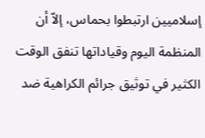إسلاميين ارتبطوا بحماس، إلاّ أن المنظمة اليوم وقياداتها تنفق الوقت الكثير في توثيق جرائم الكراهية ضد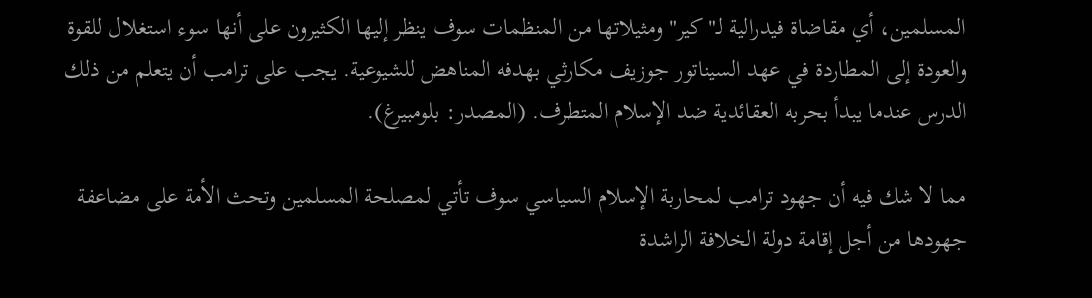المسلمين، أي مقاضاة فيدرالية لـ"كير" ومثيلاتها من المنظمات سوف ينظر إليها الكثيرون على أنها سوء استغلال للقوة والعودة إلى المطاردة في عهد السيناتور جوزيف مكارثي بهدفه المناهض للشيوعية. يجب على ترامب أن يتعلم من ذلك الدرس عندما يبدأ بحربه العقائدية ضد الإسلام المتطرف. (المصدر: بلومبيرغ).

مما لا شك فيه أن جهود ترامب لمحاربة الإسلام السياسي سوف تأتي لمصلحة المسلمين وتحث الأمة على مضاعفة جهودها من أجل إقامة دولة الخلافة الراشدة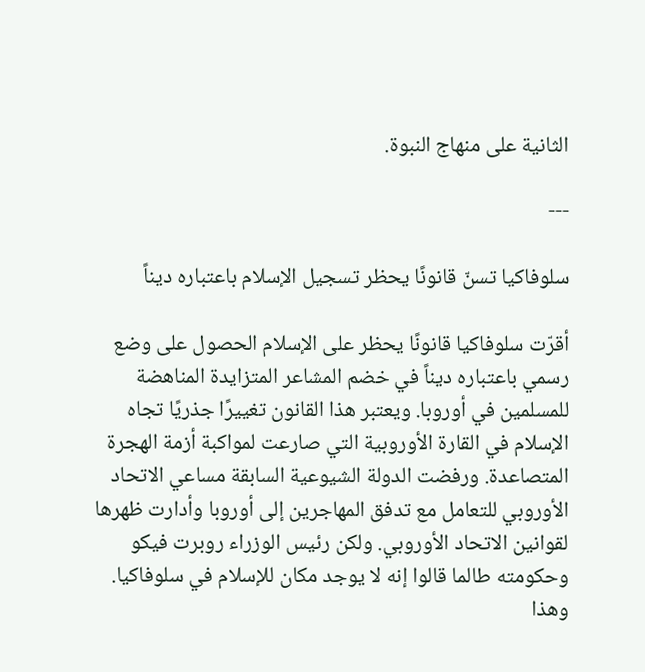الثانية على منهاج النبوة.

---

سلوفاكيا تسنّ قانونًا يحظر تسجيل الإسلام باعتباره ديناً

أقرّت سلوفاكيا قانونًا يحظر على الإسلام الحصول على وضع رسمي باعتباره ديناً في خضم المشاعر المتزايدة المناهضة للمسلمين في أوروبا. ويعتبر هذا القانون تغييرًا جذريًا تجاه الإسلام في القارة الأوروبية التي صارعت لمواكبة أزمة الهجرة المتصاعدة. ورفضت الدولة الشيوعية السابقة مساعي الاتحاد الأوروبي للتعامل مع تدفق المهاجرين إلى أوروبا وأدارت ظهرها لقوانين الاتحاد الأوروبي. ولكن رئيس الوزراء روبرت فيكو وحكومته طالما قالوا إنه لا يوجد مكان للإسلام في سلوفاكيا. وهذا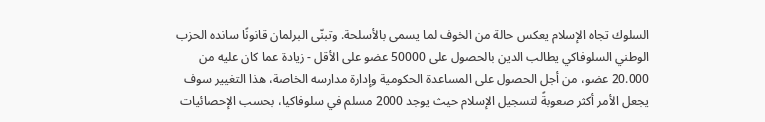السلوك تجاه الإسلام يعكس حالة من الخوف لما يسمى بالأسلحة. وتبنّى البرلمان قانونًا سانده الحزب الوطني السلوفاكي يطالب الدين بالحصول على 50000 عضو على الأقل - زيادة عما كان عليه من 20.000 عضو، من أجل الحصول على المساعدة الحكومية وإدارة مدارسه الخاصة، هذا التغيير سوف يجعل الأمر أكثر صعوبةً لتسجيل الإسلام حيث يوجد 2000 مسلم في سلوفاكيا، بحسب الإحصائيات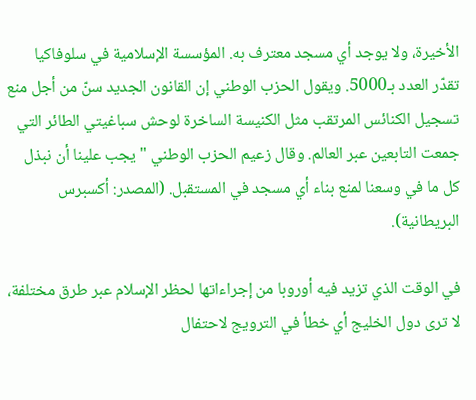الأخيرة، ولا يوجد أي مسجد معترف به. المؤسسة الإسلامية في سلوفاكيا تقدّر العدد بـ5000. ويقول الحزب الوطني إن القانون الجديد سنّ من أجل منع تسجيل الكنائس المرتقب مثل الكنيسة الساخرة لوحش سباغيتي الطائر التي جمعت التابعين عبر العالم. وقال زعيم الحزب الوطني "يجب علينا أن نبذل كل ما في وسعنا لمنع بناء أي مسجد في المستقبل. (المصدر: أكسبرس البريطانية).

في الوقت الذي تزيد فيه أوروبا من إجراءاتها لحظر الإسلام عبر طرق مختلفة، لا ترى دول الخليج أي خطأ في الترويج لاحتفال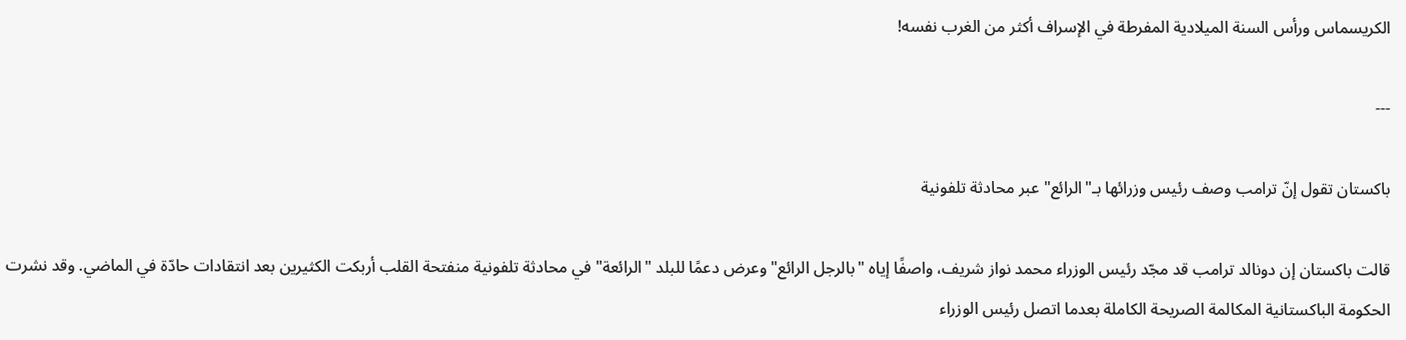الكريسماس ورأس السنة الميلادية المفرطة في الإسراف أكثر من الغرب نفسه!

---

باكستان تقول إنّ ترامب وصف رئيس وزرائها بـ"الرائع" عبر محادثة تلفونية

قالت باكستان إن دونالد ترامب قد مجّد رئيس الوزراء محمد نواز شريف، واصفًا إياه "بالرجل الرائع" وعرض دعمًا للبلد "الرائعة" في محادثة تلفونية منفتحة القلب أربكت الكثيرين بعد انتقادات حادّة في الماضي. وقد نشرت الحكومة الباكستانية المكالمة الصريحة الكاملة بعدما اتصل رئيس الوزراء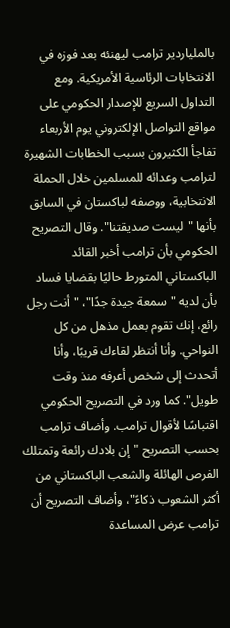بالملياردير ترامب ليهنئه بعد فوزه في الانتخابات الرئاسية الأمريكية. ومع التداول السريع للإصدار الحكومي على مواقع التواصل الإلكتروني يوم الأربعاء تفاجأ الكثيرون بسبب الخطابات الشهيرة لترامب وعدائه للمسلمين خلال الحملة الانتخابية، ووصفه لباكستان في السابق بأنها "ليست صديقتنا". وقال التصريح الحكومي بأن ترامب أخبر القائد الباكستاني المتورط حاليًا بقضايا فساد بأن لديه "سمعة جيدة جدًا"، "أنت رجل رائع، إنك تقوم بعمل مذهل من كل النواحي. وأنا أنتظر لقاءك قريبًا، وأنا أتحدث إلى شخص أعرفه منذ وقت طويل". كما ورد في التصريح الحكومي اقتباسًا لأقوال ترامب. وأضاف ترامب بحسب التصريح "إن بلادك رائعة وتمتلك الفرص الهائلة والشعب الباكستاني من أكثر الشعوب ذكاءً"، وأضاف التصريح أن ترامب عرض المساعدة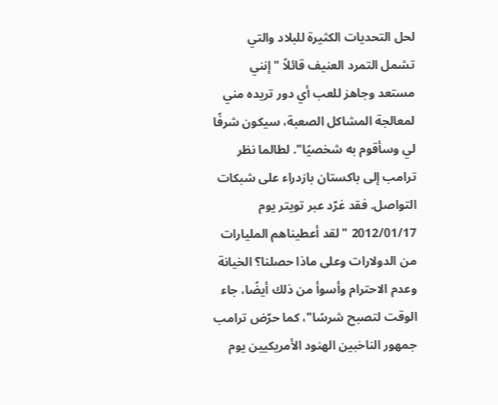لحل التحديات الكثيرة للبلاد والتي تشمل التمرد العنيف قائلاً "إنني مستعد وجاهز للعب أي دور تريده مني لمعالجة المشاكل الصعبة، سيكون شرفًا لي وسأقوم به شخصيًا". لطالما نظر ترامب إلى باكستان بازدراء على شبكات التواصل. فقد غرّد عبر تويتر يوم 2012/01/17 "لقد أعطيناهم المليارات من الدولارات وعلى ماذا حصلنا؟ الخيانة وعدم الاحترام وأسوأ من ذلك أيضًا، جاء الوقت لتصبح شرسًا"، كما حرّض ترامب جمهور الناخبين الهنود الأمريكيين يوم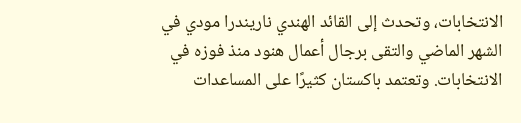الانتخابات، وتحدث إلى القائد الهندي ناريندرا مودي في الشهر الماضي والتقى برجال أعمال هنود منذ فوزه في الانتخابات. وتعتمد باكستان كثيرًا على المساعدات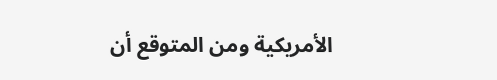الأمريكية ومن المتوقع أن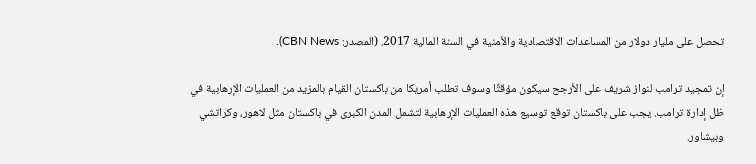تحصل على مليار دولار من المساعدات الاقتصادية والأمنية في السنة المالية 2017. (المصدر: CBN News).

إن تمجيد ترامب لنواز شريف على الأرجح سيكون مؤقتًا وسوف تطلب أمريكا من باكستان القيام بالمزيد من العمليات الإرهابية في ظل إدارة ترامب. يجب على باكستان توقع توسيع هذه العمليات الإرهابية لتشمل المدن الكبرى في باكستان مثل لاهور، وكراتشي وبيشاور.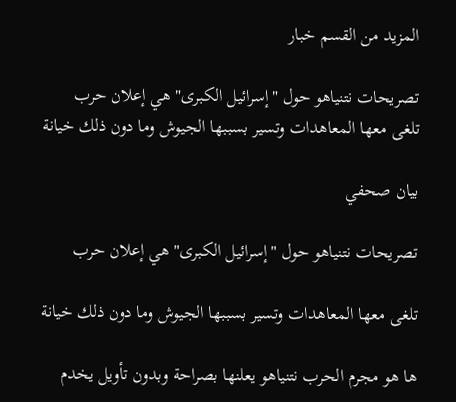المزيد من القسم خبار

تصريحات نتنياهو حول "إسرائيل الكبرى" هي إعلان حرب  تلغى معها المعاهدات وتسير بسببها الجيوش وما دون ذلك خيانة

بيان صحفي

تصريحات نتنياهو حول "إسرائيل الكبرى" هي إعلان حرب

تلغى معها المعاهدات وتسير بسببها الجيوش وما دون ذلك خيانة

ها هو مجرم الحرب نتنياهو يعلنها بصراحة وبدون تأويل يخدم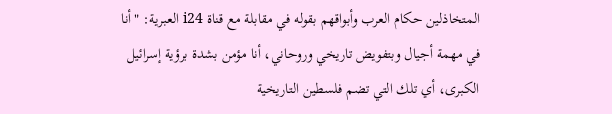المتخاذلين حكام العرب وأبواقهم بقوله في مقابلة مع قناة i24 العبرية: "أنا في مهمة أجيال وبتفويض تاريخي وروحاني، أنا مؤمن بشدة برؤية إسرائيل الكبرى، أي تلك التي تضم فلسطين التاريخية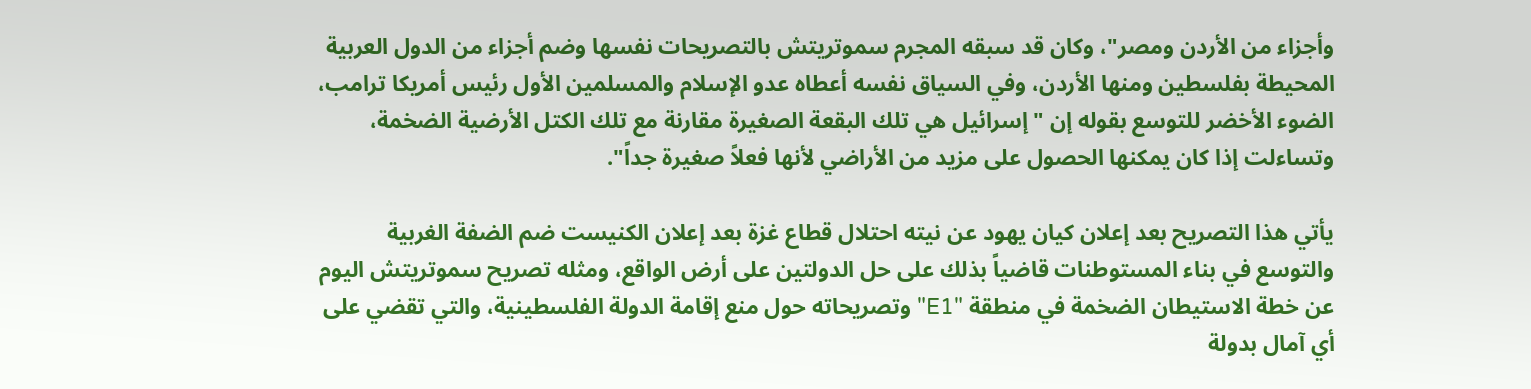وأجزاء من الأردن ومصر"، وكان قد سبقه المجرم سموتريتش بالتصريحات نفسها وضم أجزاء من الدول العربية المحيطة بفلسطين ومنها الأردن، وفي السياق نفسه أعطاه عدو الإسلام والمسلمين الأول رئيس أمريكا ترامب، الضوء الأخضر للتوسع بقوله إن "إسرائيل هي تلك البقعة الصغيرة مقارنة مع تلك الكتل الأرضية الضخمة، وتساءلت إذا كان يمكنها الحصول على مزيد من الأراضي لأنها فعلاً صغيرة جداً".

يأتي هذا التصريح بعد إعلان كيان يهود عن نيته احتلال قطاع غزة بعد إعلان الكنيست ضم الضفة الغربية والتوسع في بناء المستوطنات قاضياً بذلك على حل الدولتين على أرض الواقع، ومثله تصريح سموتريتش اليوم عن خطة الاستيطان الضخمة في منطقة "E1" وتصريحاته حول منع إقامة الدولة الفلسطينية، والتي تقضي على أي آمال بدولة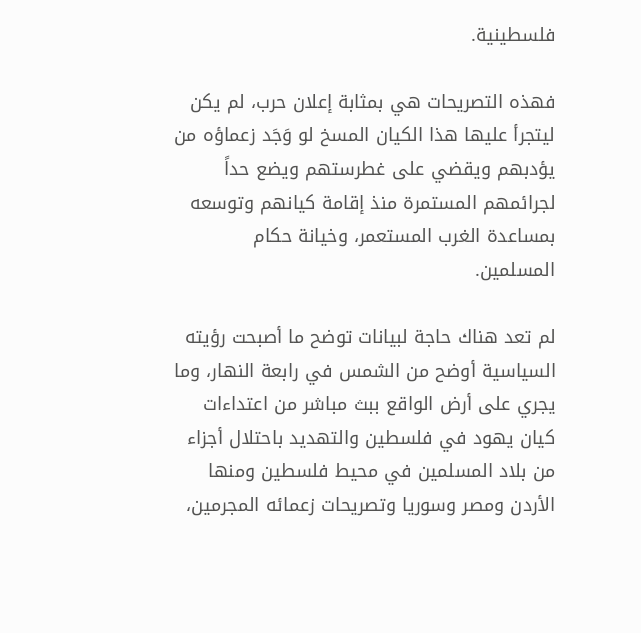فلسطينية.

فهذه التصريحات هي بمثابة إعلان حرب، لم يكن ليتجرأ عليها هذا الكيان المسخ لو وَجَد زعماؤه من يؤدبهم ويقضي على غطرستهم ويضع حداً لجرائمهم المستمرة منذ إقامة كيانهم وتوسعه بمساعدة الغرب المستعمر، وخيانة حكام المسلمين.

لم تعد هناك حاجة لبيانات توضح ما أصبحت رؤيته السياسية أوضح من الشمس في رابعة النهار، وما يجري على أرض الواقع ببث مباشر من اعتداءات كيان يهود في فلسطين والتهديد باحتلال أجزاء من بلاد المسلمين في محيط فلسطين ومنها الأردن ومصر وسوريا وتصريحات زعمائه المجرمين،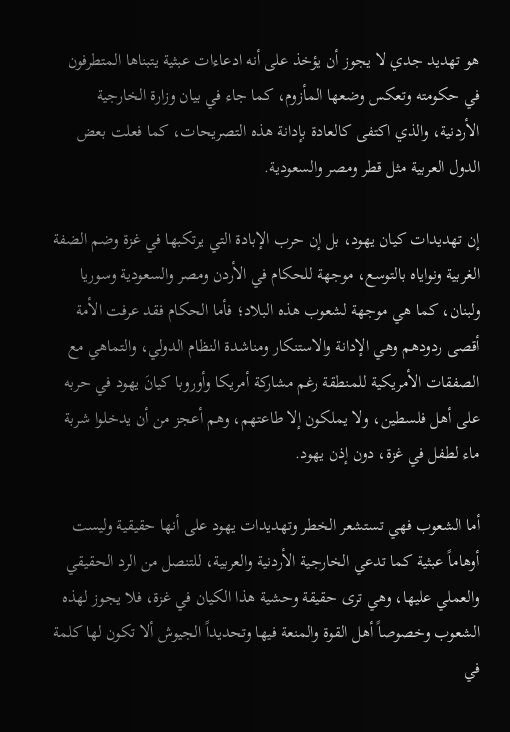هو تهديد جدي لا يجوز أن يؤخذ على أنه ادعاءات عبثية يتبناها المتطرفون في حكومته وتعكس وضعها المأزوم، كما جاء في بيان وزارة الخارجية الأردنية، والذي اكتفى كالعادة بإدانة هذه التصريحات، كما فعلت بعض الدول العربية مثل قطر ومصر والسعودية.

إن تهديدات كيان يهود، بل إن حرب الإبادة التي يرتكبها في غزة وضم الضفة الغربية ونواياه بالتوسع، موجهة للحكام في الأردن ومصر والسعودية وسوريا ولبنان، كما هي موجهة لشعوب هذه البلاد؛ فأما الحكام فقد عرفت الأمة أقصى ردودهم وهي الإدانة والاستنكار ومناشدة النظام الدولي، والتماهي مع الصفقات الأمريكية للمنطقة رغم مشاركة أمريكا وأوروبا كيانَ يهود في حربه على أهل فلسطين، ولا يملكون إلا طاعتهم، وهم أعجز من أن يدخلوا شربة ماء لطفل في غزة، دون إذن يهود.

أما الشعوب فهي تستشعر الخطر وتهديدات يهود على أنها حقيقية وليست أوهاماً عبثية كما تدعي الخارجية الأردنية والعربية، للتنصل من الرد الحقيقي والعملي عليها، وهي ترى حقيقة وحشية هذا الكيان في غزة، فلا يجوز لهذه الشعوب وخصوصاً أهل القوة والمنعة فيها وتحديداً الجيوش ألا تكون لها كلمة في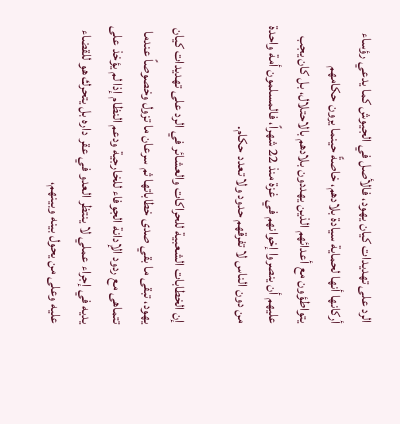الرد على تهديدات كيان يهود، فالأصل في الجيوش كما يدعي رؤساء أركانها أنها لحماية سيادة بلادهم، خاصةً حينما يرون حكامهم يتواطؤون مع أعدائهم الذين يهددون بلادهم بالاحتلال، بل كان يجب عليهم أن ينصروا إخوانهم في غزة منذ 22 شهراً، فالمسلمون أمة واحدة من دون الناس لا تفرقهم حدود ولا تعدد حكام.

إن الخطابات الشعبية للحراكات والعشائر في الرد على تهديدات كيان يهود، تبقى ما بقي صدى خطاباتها ثم سرعان ما تزول وخصوصاً عندما تتماهى مع ردود الإدانة الجوفاء للخارجية ودعم النظام إذا لم يؤخذ على يديه في إجراء عملي لا ينتظر العدو في عقر داره بل يتحرك هو للقضاء عليه وعلى من يحول بينه وبينهم،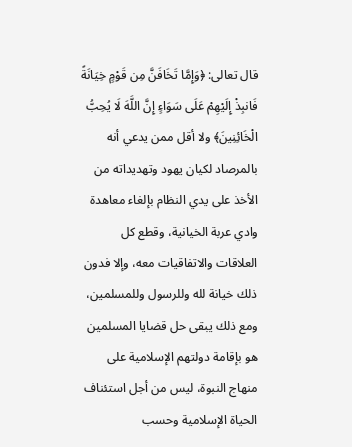قال تعالى: ﴿وَإِمَّا تَخَافَنَّ مِن قَوْمٍ خِيَانَةً فَانبِذْ إِلَيْهِمْ عَلَى سَوَاءٍ إِنَّ اللَّهَ لَا يُحِبُّ الْخَائِنِينَ﴾ ولا أقل ممن يدعي أنه بالمرصاد لكيان يهود وتهديداته من الأخذ على يدي النظام بإلغاء معاهدة وادي عربة الخيانية، وقطع كل العلاقات والاتفاقيات معه، وإلا فدون ذلك خيانة لله وللرسول وللمسلمين، ومع ذلك يبقى حل قضايا المسلمين هو بإقامة دولتهم الإسلامية على منهاج النبوة، ليس من أجل استئناف الحياة الإسلامية وحسب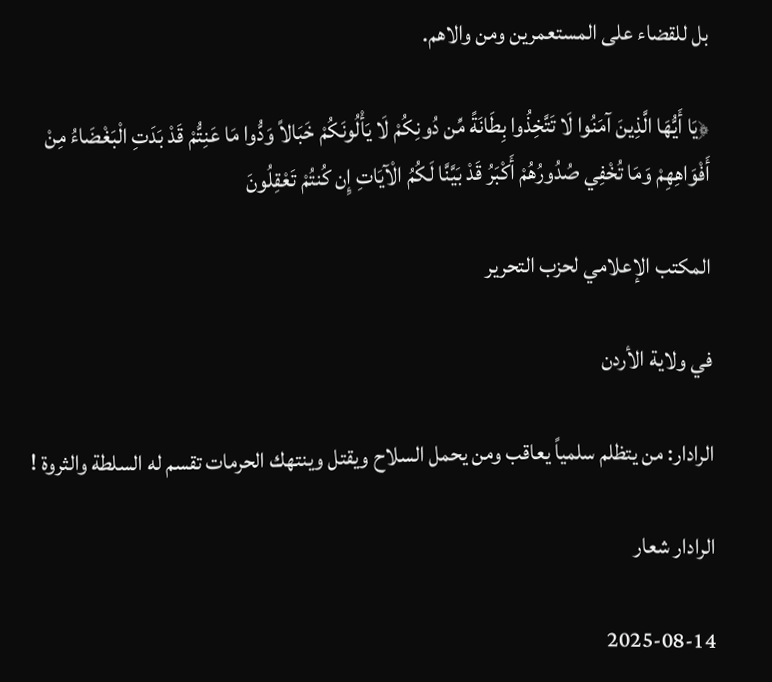بل للقضاء على المستعمرين ومن والاهم.

﴿يَا أَيُّهَا الَّذِينَ آمَنُوا لَا تَتَّخِذُوا بِطَانَةً مِّن دُونِكُمْ لَا يَأْلُونَكُمْ خَبَالاً وَدُّوا مَا عَنِتُّمْ قَدْ بَدَتِ الْبَغْضَاءُ مِنْ أَفْوَاهِهِمْ وَمَا تُخْفِي صُدُورُهُمْ أَكْبَرُ قَدْ بَيَّنَّا لَكُمُ الْآيَاتِ إِن كُنتُمْ تَعْقِلُونَ

المكتب الإعلامي لحزب التحرير

في ولاية الأردن

الرادار: من يتظلم سلمياً يعاقب ومن يحمل السلاح ويقتل وينتهك الحرمات تقسم له السلطة والثروة !

الرادار شعار

2025-08-14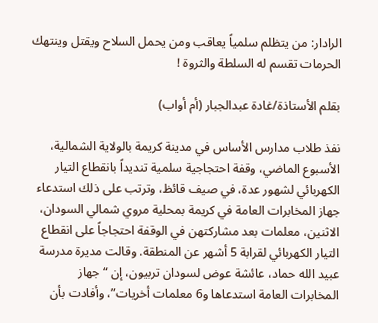الرادار: من يتظلم سلمياً يعاقب ومن يحمل السلاح ويقتل وينتهك الحرمات تقسم له السلطة والثروة !

بقلم الأستاذة/غادة عبدالجبار (أم أواب)

نفذ طلاب مدارس الأساس في مدينة كريمة بالولاية الشمالية، الأسبوع الماضي، وقفة احتجاجية سلمية تنديداً بانقطاع التيار الكهربائي لشهور عدة، في صيف قائظ، وترتب على ذلك استدعاء جهاز المخابرات العامة في كريمة بمحلية مروي شمالي السودان، الاثنين، معلمات بعد مشاركتهن في الوقفة احتجاجاً على انقطاع التيار الكهربائي لقرابة 5 أشهر عن المنطقة. وقالت مديرة مدرسة عبيد الله حماد، عائشة عوض لسودان تربيون، إن “جهاز المخابرات العامة استدعاها و6 معلمات أخريات”، وأفادت بأن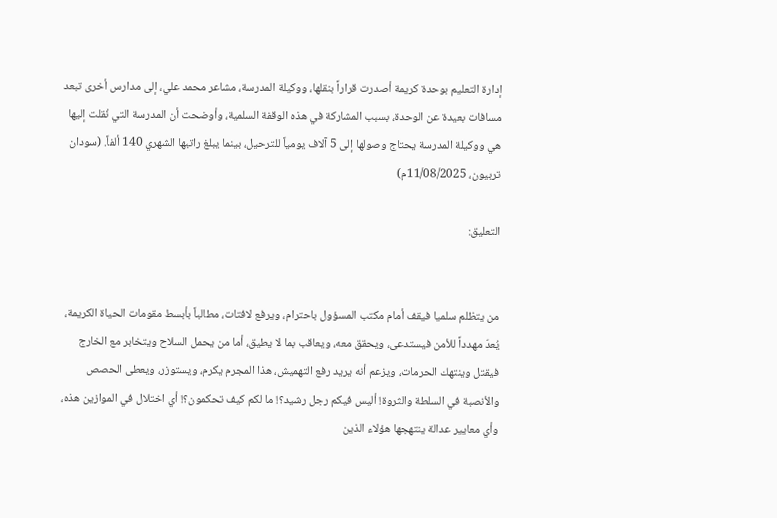إدارة التعليم بوحدة كريمة أصدرت قراراً بنقلها، ووكيلة المدرسة، مشاعر محمد علي، إلى مدارس أخرى تبعد مسافات بعيدة عن الوحدة، بسبب المشاركة في هذه الوقفة السلمية، وأوضحت أن المدرسة التي نُقلت إليها هي ووكيلة المدرسة يحتاج وصولها إلى 5 آلاف يومياً للترحيل، بينما يبلغ راتبها الشهري 140 ألفاً. (سودان تربيون، 11/08/2025م)

التعليق:


من يتظلم سلميا فيقف أمام مكتب المسؤول باحترام، ويرفع لافتات، مطالباً بأبسط مقومات الحياة الكريمة، يُعدّ مهدداً للأمن فيستدعى، ويحقق معه، ويعاقب بما لا يطيق، أما من يحمل السلاح ويتخابر مع الخارج فيقتل وينتهك الحرمات، ويزعم أنه يريد رفع التهميش، هذا المجرم يكرم، ويستوزر، ويعطى الحصص والأنصبة في السلطة والثروة! أليس فيكم رجل رشيد؟! ما لكم كيف تحكمون؟! أي اختلال في الموازين هذه، وأي معايير عدالة ينتهجها هؤلاء الذين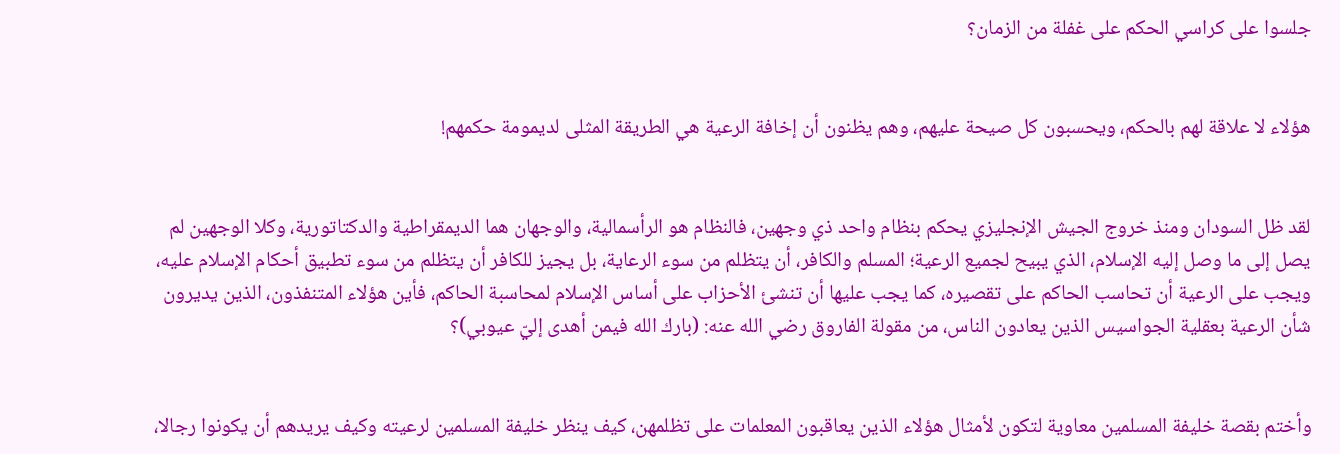جلسوا على كراسي الحكم على غفلة من الزمان؟


هؤلاء لا علاقة لهم بالحكم، ويحسبون كل صيحة عليهم، وهم يظنون أن إخافة الرعية هي الطريقة المثلى لديمومة حكمهم!


لقد ظل السودان ومنذ خروج الجيش الإنجليزي يحكم بنظام واحد ذي وجهين، فالنظام هو الرأسمالية، والوجهان هما الديمقراطية والدكتاتورية، وكلا الوجهين لم يصل إلى ما وصل إليه الإسلام، الذي يبيح لجميع الرعية؛ المسلم والكافر، أن يتظلم من سوء الرعاية، بل يجيز للكافر أن يتظلم من سوء تطبيق أحكام الإسلام عليه، ويجب على الرعية أن تحاسب الحاكم على تقصيره، كما يجب عليها أن تنشئ الأحزاب على أساس الإسلام لمحاسبة الحاكم، فأين هؤلاء المتنفذون، الذين يديرون شأن الرعية بعقلية الجواسيس الذين يعادون الناس، من مقولة الفاروق رضي الله عنه: (بارك الله فيمن أهدى إليّ عيوبي)؟


وأختم بقصة خليفة المسلمين معاوية لتكون لأمثال هؤلاء الذين يعاقبون المعلمات على تظلمهن، كيف ينظر خليفة المسلمين لرعيته وكيف يريدهم أن يكونوا رجالا،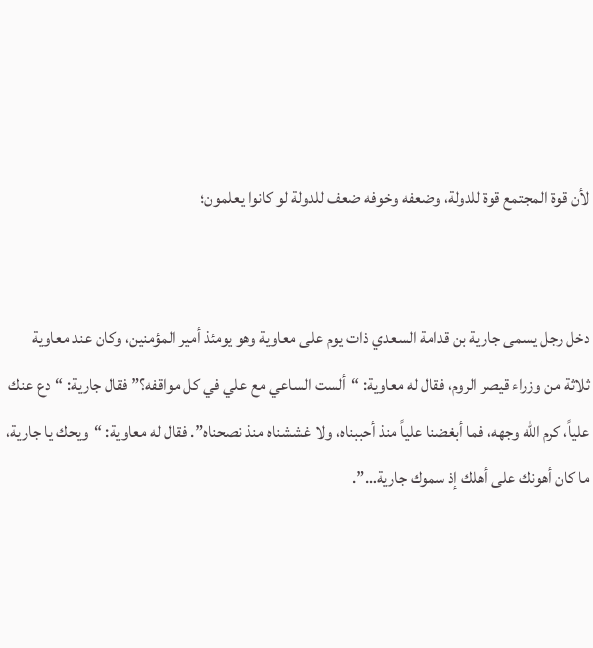لأن قوة المجتمع قوة للدولة، وضعفه وخوفه ضعف للدولة لو كانوا يعلمون؛


دخل رجل يسمى جارية بن قدامة السعدي ذات يوم على معاوية وهو يومئذ أمير المؤمنين، وكان عند معاوية ثلاثة من وزراء قيصر الروم، فقال له معاوية: “ألست الساعي مع علي في كل مواقفه؟” فقال جارية: “دع عنك علياً، كرم الله وجهه، فما أبغضنا علياً منذ أحببناه، ولا غششناه منذ نصحناه”. فقال له معاوية: “ويحك يا جارية، ما كان أهونك على أهلك إذ سموك جارية…”.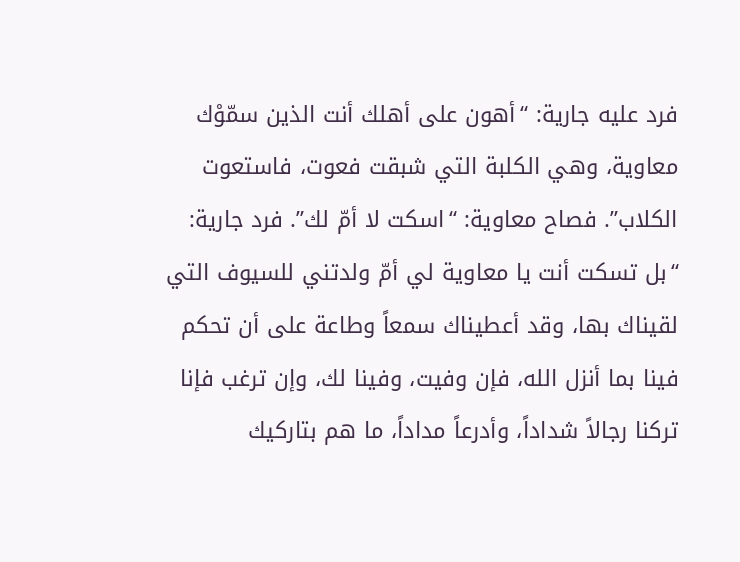فرد عليه جارية: “أهون على أهلك أنت الذين سمّوْك معاوية، وهي الكلبة التي شبقت فعوت، فاستعوت الكلاب”. فصاح معاوية: “اسكت لا أمّ لك”. فرد جارية: “بل تسكت أنت يا معاوية لي أمّ ولدتني للسيوف التي لقيناك بها، وقد أعطيناك سمعاً وطاعة على أن تحكم فينا بما أنزل الله، فإن وفيت، وفينا لك، وإن ترغب فإنا تركنا رجالاً شداداً، وأدرعاً مداداً، ما هم بتاركيك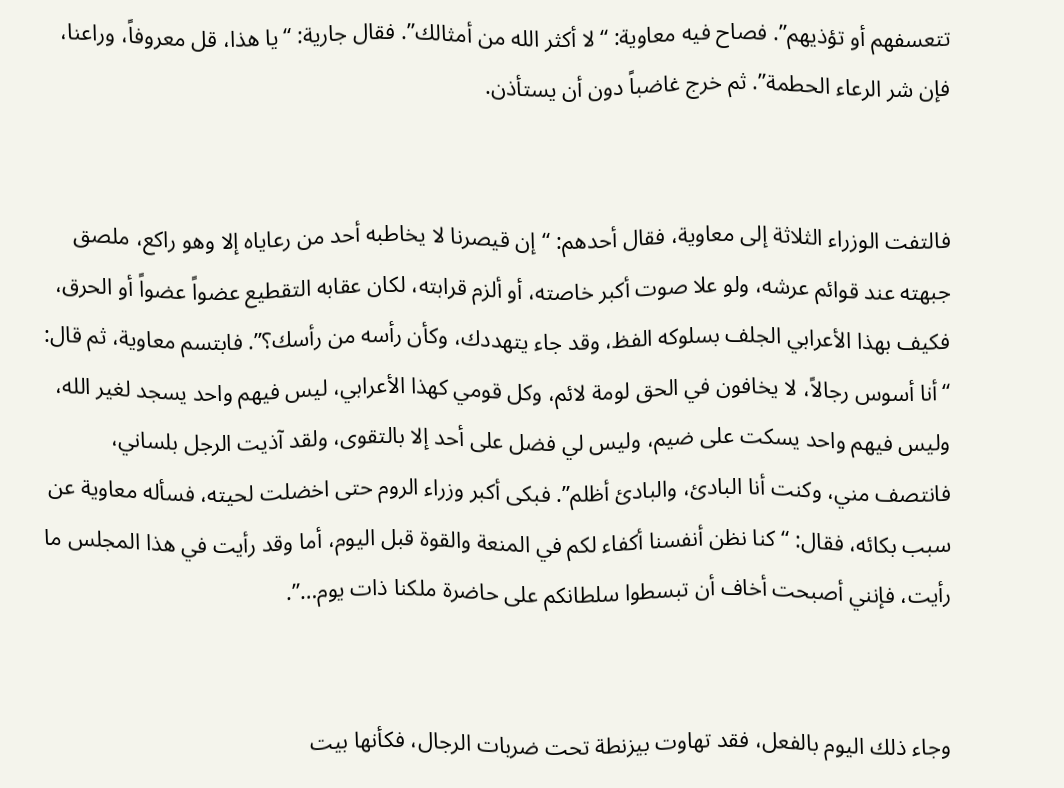تتعسفهم أو تؤذيهم”. فصاح فيه معاوية: “لا أكثر الله من أمثالك”. فقال جارية: “يا هذا، قل معروفاً، وراعنا، فإن شر الرعاء الحطمة”. ثم خرج غاضباً دون أن يستأذن.


فالتفت الوزراء الثلاثة إلى معاوية، فقال أحدهم: “إن قيصرنا لا يخاطبه أحد من رعاياه إلا وهو راكع، ملصق جبهته عند قوائم عرشه، ولو علا صوت أكبر خاصته، أو ألزم قرابته، لكان عقابه التقطيع عضواً عضواً أو الحرق، فكيف بهذا الأعرابي الجلف بسلوكه الفظ، وقد جاء يتهددك، وكأن رأسه من رأسك؟”. فابتسم معاوية، ثم قال: “أنا أسوس رجالاً، لا يخافون في الحق لومة لائم، وكل قومي كهذا الأعرابي، ليس فيهم واحد يسجد لغير الله، وليس فيهم واحد يسكت على ضيم، وليس لي فضل على أحد إلا بالتقوى، ولقد آذيت الرجل بلساني، فانتصف مني، وكنت أنا البادئ، والبادئ أظلم”. فبكى أكبر وزراء الروم حتى اخضلت لحيته، فسأله معاوية عن سبب بكائه، فقال: “كنا نظن أنفسنا أكفاء لكم في المنعة والقوة قبل اليوم، أما وقد رأيت في هذا المجلس ما رأيت، فإنني أصبحت أخاف أن تبسطوا سلطانكم على حاضرة ملكنا ذات يوم…”.


وجاء ذلك اليوم بالفعل، فقد تهاوت بيزنطة تحت ضربات الرجال، فكأنها بيت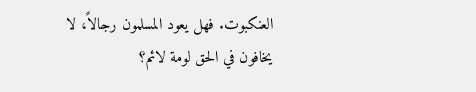العنكبوت. فهل يعود المسلمون رجالاً، لا يخافون في الحق لومة لائم؟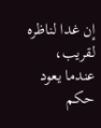إن غدا لناظره لقريب، عندما يعود حكم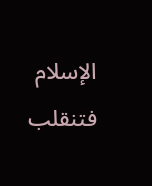الإسلام فتنقلب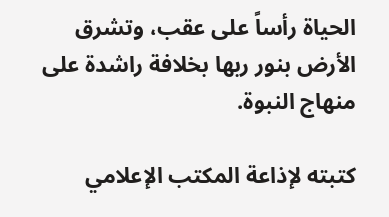الحياة رأساً على عقب، وتشرق الأرض بنور ربها بخلافة راشدة على منهاج النبوة.

كتبته لإذاعة المكتب الإعلامي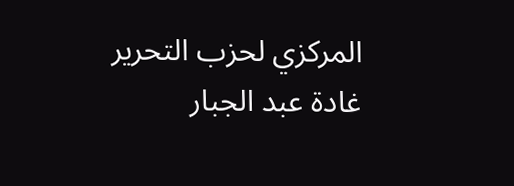المركزي لحزب التحرير
غادة عبد الجبار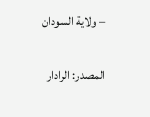– ولاية السودان

المصدر: الرادار